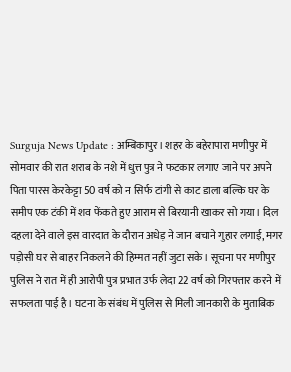Surguja News Update : अम्बिकापुर। शहर के बहेरापारा मणीपुर में सोमवार की रात शराब के नशे में धुत्त पुत्र ने फटकार लगाए जाने पर अपने पिता पारस केरकेट्टा 50 वर्ष को न सिर्फ टांगी से काट डाला बल्कि घर के समीप एक टंकी में शव फेंकते हुए आराम से बिरयानी खाकर सो गया। दिल दहला देने वाले इस वारदात के दौरान अधेड़ ने जान बचाने गुहार लगाई, मगर पड़ोसी घर से बाहर निकलने की हिम्मत नहीं जुटा सके। सूचना पर मणीपुर पुलिस ने रात में ही आरोपी पुत्र प्रभात उर्फ लेदा 22 वर्ष को गिरफ्तार करने में सफलता पाई है। घटना के संबंध में पुलिस से मिली जानकारी के मुताबिक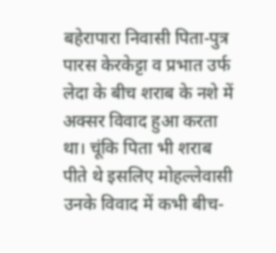बहेरापारा निवासी पिता-पुत्र पारस केरकेट्टा व प्रभात उर्फ लेदा के बीच शराब के नशे में अक्सर विवाद हुआ करता था। चूंकि पिता भी शराब पीते थे इसलिए मोहल्लेवासी उनके विवाद में कभी बीच-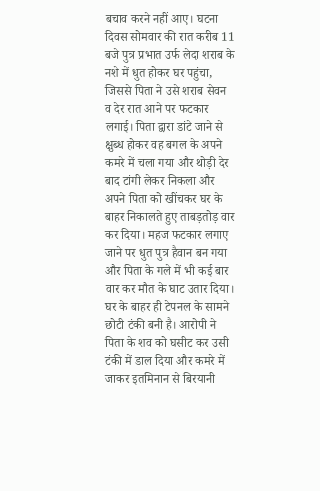बचाव करने नहीं आए। घटना दिवस सोमवार की रात करीब 11 बजे पुत्र प्रभात उर्फ लेदा शराब के नशे में धुत होकर घर पहुंचा, जिससे पिता ने उसे शराब सेवन व देर रात आने पर फटकार लगाई। पिता द्वारा डांटे जाने से क्षुब्ध होकर वह बगल के अपने कमरे में चला गया और थोड़ी देर बाद टांगी लेकर निकला और अपने पिता को खींचकर घर के बाहर निकालते हुए ताबड़तोड़ वार कर दिया। महज फटकार लगाए जाने पर धुत पुत्र हैवान बन गया और पिता के गले में भी कई बार वार कर मौत के घाट उतार दिया। घर के बाहर ही टेपनल के सामने छोटी टंकी बनी है। आरोपी ने पिता के शव को घसीट कर उसी टंकी में डाल दिया और कमरे में जाकर इतमिनान से बिरयानी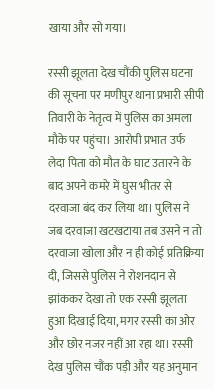खाया और सो गया।

रस्सी झूलता देख चौंकी पुलिस घटना की सूचना पर मणीपुर थाना प्रभारी सीपी तिवारी के नेतृत्व में पुलिस का अमला मौके पर पहुंचा। आरोपी प्रभात उर्फ लेदा पिता को मौत के घाट उतारने के बाद अपने कमरे में घुस भीतर से दरवाजा बंद कर लिया था। पुलिस ने जब दरवाजा खटखटाया तब उसने न तो दरवाजा खोला और न ही कोई प्रतिक्रिया दी, जिससे पुलिस ने रोशनदान से झांककर देखा तो एक रस्सी झूलता हुआ दिखाई दिया, मगर रस्सी का ओर और छोर नजर नहीं आ रहा था। रस्सी देख पुलिस चौंक पड़ी और यह अनुमान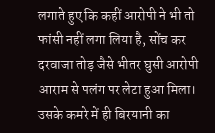लगाते हुए कि कहीं आरोपी ने भी तो फांसी नहीं लगा लिया है, सोंच कर दरवाजा तोड़ जैसे भीतर घुसी आरोपी आराम से पलंग पर लेटा हुआ मिला। उसके कमरे में ही बिरयानी का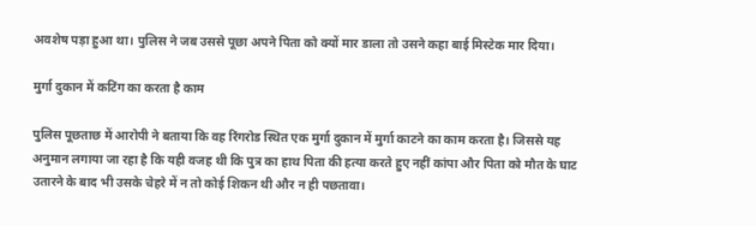अवशेष पड़ा हुआ था। पुलिस ने जब उससे पूछा अपने पिता को क्यों मार डाला तो उसने कहा बाई मिस्टेक मार दिया।

मुर्गा दुकान में कटिंग का करता है काम

पुलिस पूछताछ में आरोपी ने बताया कि वह रिंगरोड स्थित एक मुर्गा दुकान में मुर्गा काटने का काम करता है। जिससे यह अनुमान लगाया जा रहा है कि यही वजह थी कि पुत्र का हाथ पिता की हत्या करते हुए नहीं कांपा और पिता को मौत के घाट उतारने के बाद भी उसके चेहरे में न तो कोई शिकन थी और न ही पछतावा।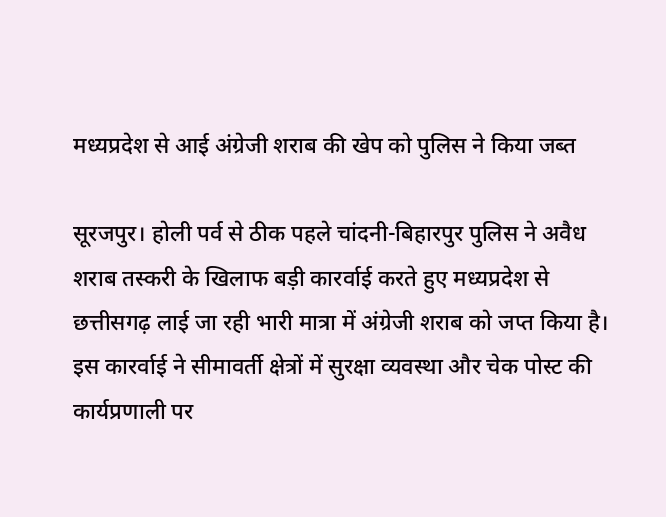मध्यप्रदेश से आई अंग्रेजी शराब की खेप को पुलिस ने किया जब्त

सूरजपुर। होली पर्व से ठीक पहले चांदनी-बिहारपुर पुलिस ने अवैध शराब तस्करी के खिलाफ बड़ी कारर्वाई करते हुए मध्यप्रदेश से छत्तीसगढ़ लाई जा रही भारी मात्रा में अंग्रेजी शराब को जप्त किया है। इस कारर्वाई ने सीमावर्ती क्षेत्रों में सुरक्षा व्यवस्था और चेक पोस्ट की कार्यप्रणाली पर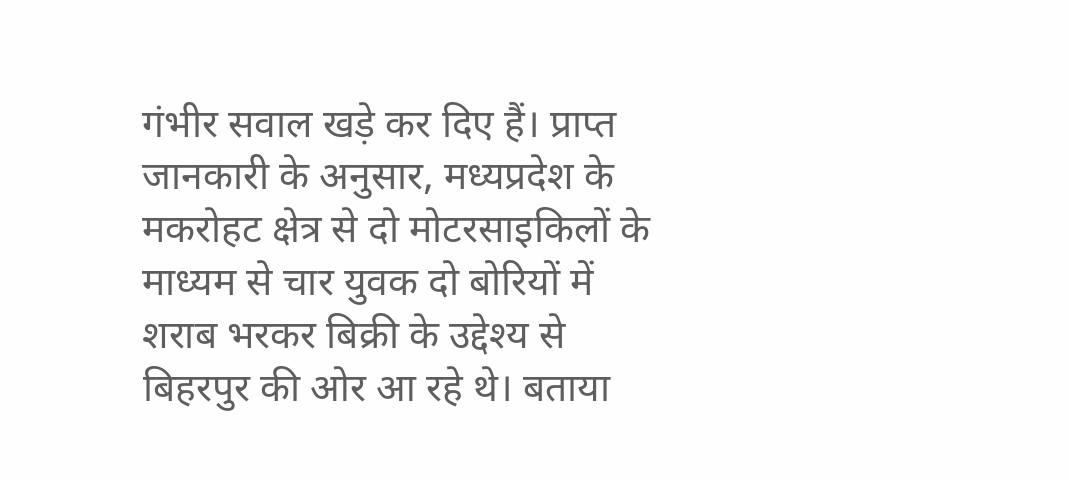गंभीर सवाल खड़े कर दिए हैं। प्राप्त जानकारी के अनुसार, मध्यप्रदेश के मकरोहट क्षेत्र से दो मोटरसाइकिलों के माध्यम से चार युवक दो बोरियों में शराब भरकर बिक्री के उद्देश्य से बिहरपुर की ओर आ रहे थे। बताया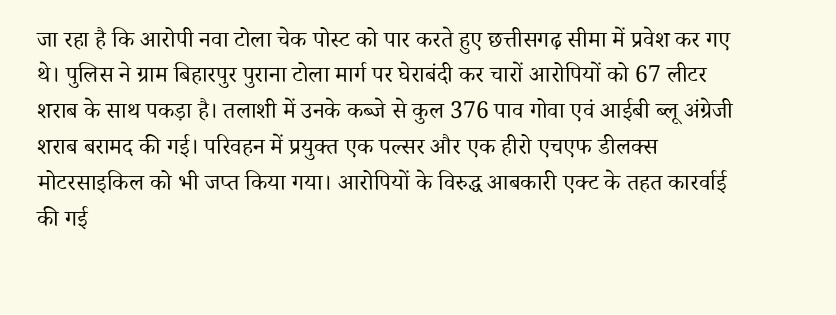जा रहा है कि आरोपी नवा टोला चेक पोस्ट को पार करते हुए छत्तीसगढ़ सीमा में प्रवेश कर गए थे। पुलिस ने ग्राम बिहारपुर पुराना टोला मार्ग पर घेराबंदी कर चारों आरोपियों को 67 लीटर शराब के साथ पकड़ा है। तलाशी में उनके कब्जे से कुल 376 पाव गोवा एवं आईबी ब्लू अंग्रेजी शराब बरामद की गई। परिवहन में प्रयुक्त एक पल्सर और एक हीरो एचएफ डीलक्स मोटरसाइकिल को भी जप्त किया गया। आरोपियों के विरुद्ध आबकारी एक्ट के तहत कारर्वाई की गई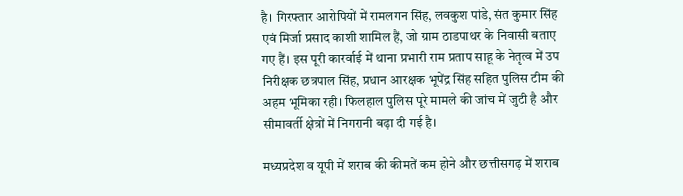है। गिरफ्तार आरोपियों में रामलगन सिंह, लवकुश पांडे, संत कुमार सिंह एवं मिर्जा प्रसाद काशी शामिल हैं, जो ग्राम ठाडपाथर के निवासी बताए गए हैं। इस पूरी कारर्वाई में थाना प्रभारी राम प्रताप साहू के नेतृत्व में उप निरीक्षक छत्रपाल सिंह, प्रधान आरक्षक भूपेंद्र सिंह सहित पुलिस टीम की अहम भूमिका रही। फिलहाल पुलिस पूरे मामले की जांच में जुटी है और सीमावर्ती क्षेत्रों में निगरानी बढ़ा दी गई है।

मध्यप्रदेश व यूपी में शराब की कीमतें कम होने और छत्तीसगढ़ में शराब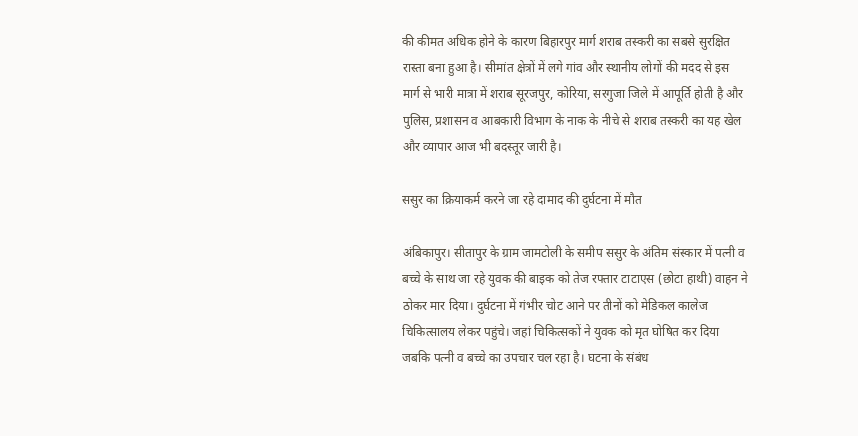की कीमत अधिक होने के कारण बिहारपुर मार्ग शराब तस्करी का सबसे सुरक्षित रास्ता बना हुआ है। सीमांत क्षेत्रों में लगे गांव और स्थानीय लोगों की मदद से इस मार्ग से भारी मात्रा में शराब सूरजपुर, कोरिया, सरगुजा जिले में आपूर्ति होती है और पुलिस, प्रशासन व आबकारी विभाग के नाक के नीचे से शराब तस्करी का यह खेल और व्यापार आज भी बदस्तूर जारी है।

ससुर का क्रियाकर्म करने जा रहे दामाद की दुर्घटना में मौत

अंबिकापुर। सीतापुर के ग्राम जामटोली के समीप ससुर के अंतिम संस्कार में पत्नी व बच्चे के साथ जा रहे युवक की बाइक को तेज रफ्तार टाटाएस (छोटा हाथी) वाहन ने ठोकर मार दिया। दुर्घटना में गंभीर चोट आने पर तीनों को मेडिकल कालेज चिकित्सालय लेकर पहुंचे। जहां चिकित्सकों ने युवक को मृत घोषित कर दिया जबकि पत्नी व बच्चे का उपचार चल रहा है। घटना के संबंध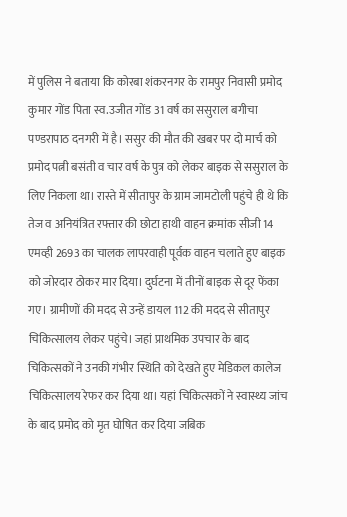में पुलिस ने बताया कि कोरबा शंकरनगर के रामपुर निवासी प्रमोद कुमार गोंड पिता स्व.उजीत गोंड 31 वर्ष का ससुराल बगीचा पण्डरापाठ दनगरी में है। ससुर की मौत की खबर पर दो मार्च को प्रमोद पत्नी बसंती व चार वर्ष के पुत्र को लेकर बाइक से ससुराल के लिए निकला था। रास्ते में सीतापुर के ग्राम जामटोली पहुंचे ही थे कि तेज व अनियंत्रित रफ्तार की छोटा हाथी वाहन क्रमांक सीजी 14 एमव्ही 2693 का चालक लापरवाही पूर्वक वाहन चलाते हुए बाइक को जोरदार ठोकर मार दिया। दुर्घटना में तीनों बाइक से दूर फेंका गए। ग्रामीणों की मदद से उन्हें डायल 112 की मदद से सीतापुर चिकित्सालय लेकर पहुंचे। जहां प्राथमिक उपचार के बाद चिकित्सकों ने उनकी गंभीर स्थिति को देखते हुए मेडिकल कालेज चिकित्सालय रेफर कर दिया था। यहां चिकित्सकों ने स्वास्थ्य जांच के बाद प्रमोद को मृत घोषित कर दिया जबिक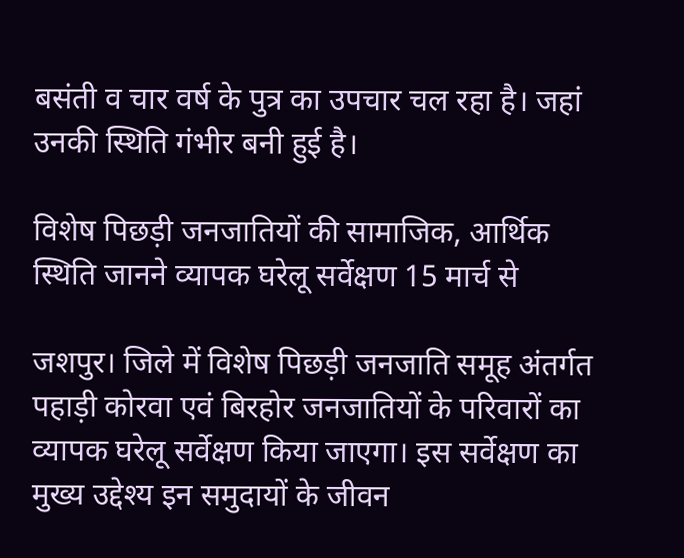बसंती व चार वर्ष के पुत्र का उपचार चल रहा है। जहां उनकी स्थिति गंभीर बनी हुई है।

विशेष पिछड़ी जनजातियों की सामाजिक, आर्थिक स्थिति जानने व्यापक घरेलू सर्वेक्षण 15 मार्च से

जशपुर। जिले में विशेष पिछड़ी जनजाति समूह अंतर्गत पहाड़ी कोरवा एवं बिरहोर जनजातियों के परिवारों का व्यापक घरेलू सर्वेक्षण किया जाएगा। इस सर्वेक्षण का मुख्य उद्देश्य इन समुदायों के जीवन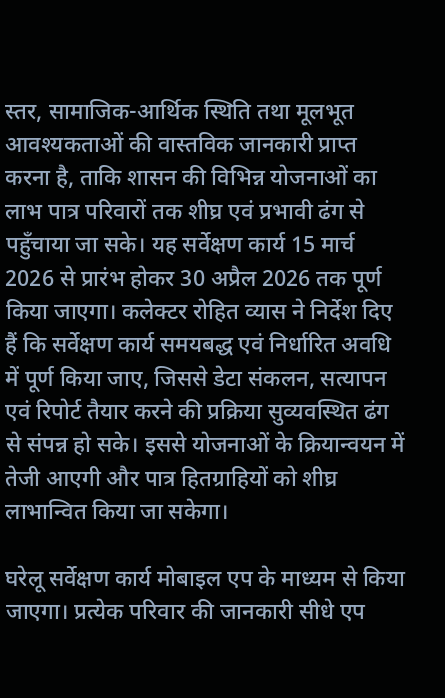स्तर, सामाजिक-आर्थिक स्थिति तथा मूलभूत आवश्यकताओं की वास्तविक जानकारी प्राप्त करना है, ताकि शासन की विभिन्न योजनाओं का लाभ पात्र परिवारों तक शीघ्र एवं प्रभावी ढंग से पहुँचाया जा सके। यह सर्वेक्षण कार्य 15 मार्च 2026 से प्रारंभ होकर 30 अप्रैल 2026 तक पूर्ण किया जाएगा। कलेक्टर रोहित व्यास ने निर्देश दिए हैं कि सर्वेक्षण कार्य समयबद्ध एवं निर्धारित अवधि में पूर्ण किया जाए, जिससे डेटा संकलन, सत्यापन एवं रिपोर्ट तैयार करने की प्रक्रिया सुव्यवस्थित ढंग से संपन्न हो सके। इससे योजनाओं के क्रियान्वयन में तेजी आएगी और पात्र हितग्राहियों को शीघ्र लाभान्वित किया जा सकेगा।

घरेलू सर्वेक्षण कार्य मोबाइल एप के माध्यम से किया जाएगा। प्रत्येक परिवार की जानकारी सीधे एप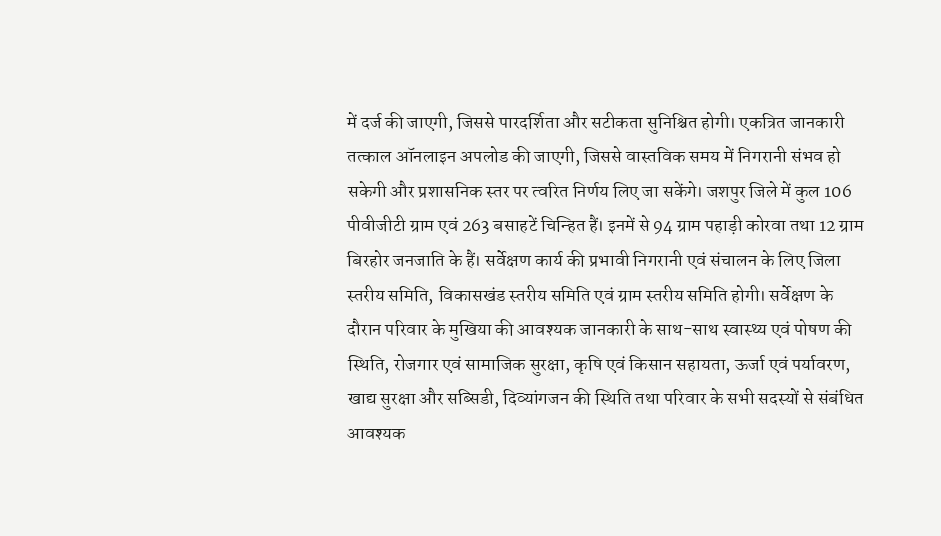में दर्ज की जाएगी, जिससे पारदर्शिता और सटीकता सुनिश्चित होगी। एकत्रित जानकारी तत्काल ऑनलाइन अपलोड की जाएगी, जिससे वास्तविक समय में निगरानी संभव हो सकेगी और प्रशासनिक स्तर पर त्वरित निर्णय लिए जा सकेंगे। जशपुर जिले में कुल 106 पीवीजीटी ग्राम एवं 263 बसाहटें चिन्हित हैं। इनमें से 94 ग्राम पहाड़ी कोरवा तथा 12 ग्राम बिरहोर जनजाति के हैं। सर्वेक्षण कार्य की प्रभावी निगरानी एवं संचालन के लिए जिला स्तरीय समिति, विकासखंड स्तरीय समिति एवं ग्राम स्तरीय समिति होगी। सर्वेक्षण के दौरान परिवार के मुखिया की आवश्यक जानकारी के साथ-साथ स्वास्थ्य एवं पोषण की स्थिति, रोजगार एवं सामाजिक सुरक्षा, कृषि एवं किसान सहायता, ऊर्जा एवं पर्यावरण, खाद्य सुरक्षा और सब्सिडी, दिव्यांगजन की स्थिति तथा परिवार के सभी सदस्यों से संबंधित आवश्यक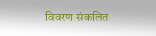विवरण संकलित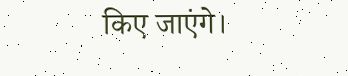किए जाएंगे।